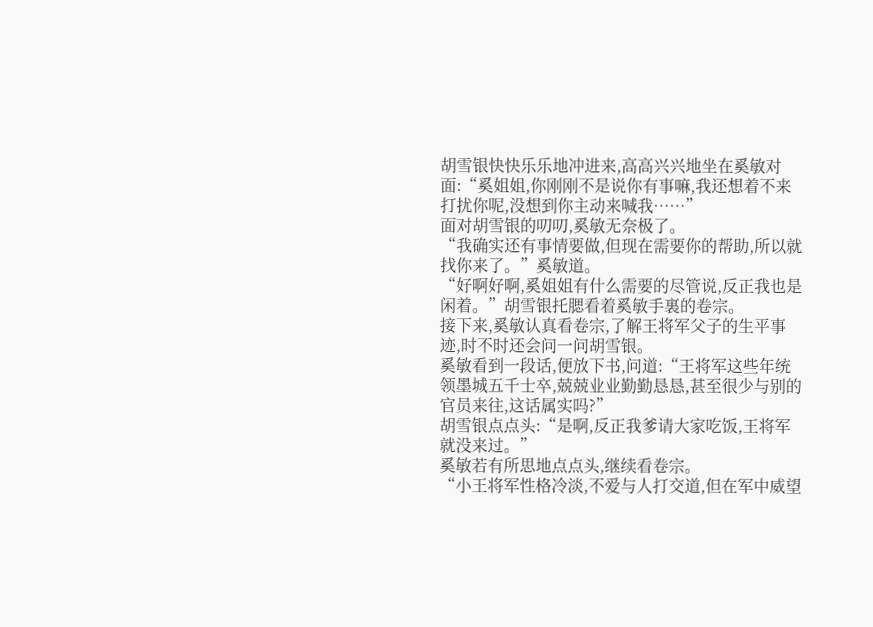胡雪银快快乐乐地冲进来,高高兴兴地坐在奚敏对面:“奚姐姐,你刚刚不是说你有事嘛,我还想着不来打扰你呢,没想到你主动来喊我……”
面对胡雪银的叨叨,奚敏无奈极了。
“我确实还有事情要做,但现在需要你的帮助,所以就找你来了。”奚敏道。
“好啊好啊,奚姐姐有什么需要的尽管说,反正我也是闲着。”胡雪银托腮看着奚敏手裏的卷宗。
接下来,奚敏认真看卷宗,了解王将军父子的生平事迹,时不时还会问一问胡雪银。
奚敏看到一段话,便放下书,问道:“王将军这些年统领墨城五千士卒,兢兢业业勤勤恳恳,甚至很少与别的官员来往,这话属实吗?”
胡雪银点点头:“是啊,反正我爹请大家吃饭,王将军就没来过。”
奚敏若有所思地点点头,继续看卷宗。
“小王将军性格冷淡,不爱与人打交道,但在军中威望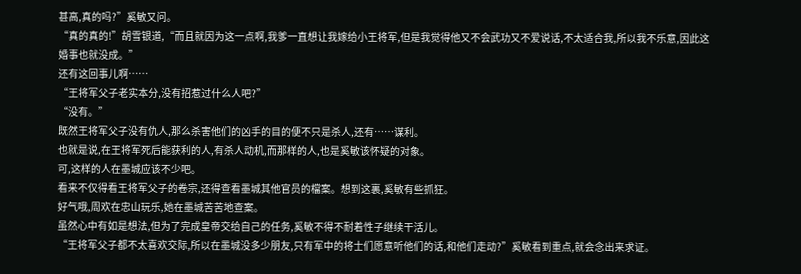甚高,真的吗?”奚敏又问。
“真的真的!”胡雪银道,“而且就因为这一点啊,我爹一直想让我嫁给小王将军,但是我觉得他又不会武功又不爱说话,不太适合我,所以我不乐意,因此这婚事也就没成。”
还有这回事儿啊……
“王将军父子老实本分,没有招惹过什么人吧?”
“没有。”
既然王将军父子没有仇人,那么杀害他们的凶手的目的便不只是杀人,还有……谋利。
也就是说,在王将军死后能获利的人,有杀人动机,而那样的人,也是奚敏该怀疑的对象。
可,这样的人在墨城应该不少吧。
看来不仅得看王将军父子的卷宗,还得查看墨城其他官员的檔案。想到这裏,奚敏有些抓狂。
好气哦,周欢在忠山玩乐,她在墨城苦苦地查案。
虽然心中有如是想法,但为了完成皇帝交给自己的任务,奚敏不得不耐着性子继续干活儿。
“王将军父子都不太喜欢交际,所以在墨城没多少朋友,只有军中的将士们愿意听他们的话,和他们走动?”奚敏看到重点,就会念出来求证。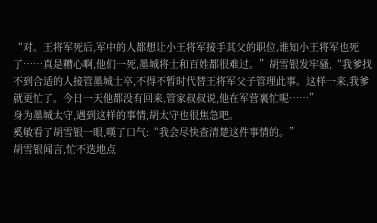“对。王将军死后,军中的人都想让小王将军接手其父的职位,谁知小王将军也死了……真是糟心啊,他们一死,墨城将士和百姓都很难过。”胡雪银发牢骚,“我爹找不到合适的人接管墨城士卒,不得不暂时代替王将军父子管理此事。这样一来,我爹就更忙了。今日一天他都没有回来,管家叔叔说,他在军营裏忙呢……”
身为墨城太守,遇到这样的事情,胡太守也很焦急吧。
奚敏看了胡雪银一眼,嘆了口气:“我会尽快查清楚这件事情的。”
胡雪银闻言,忙不迭地点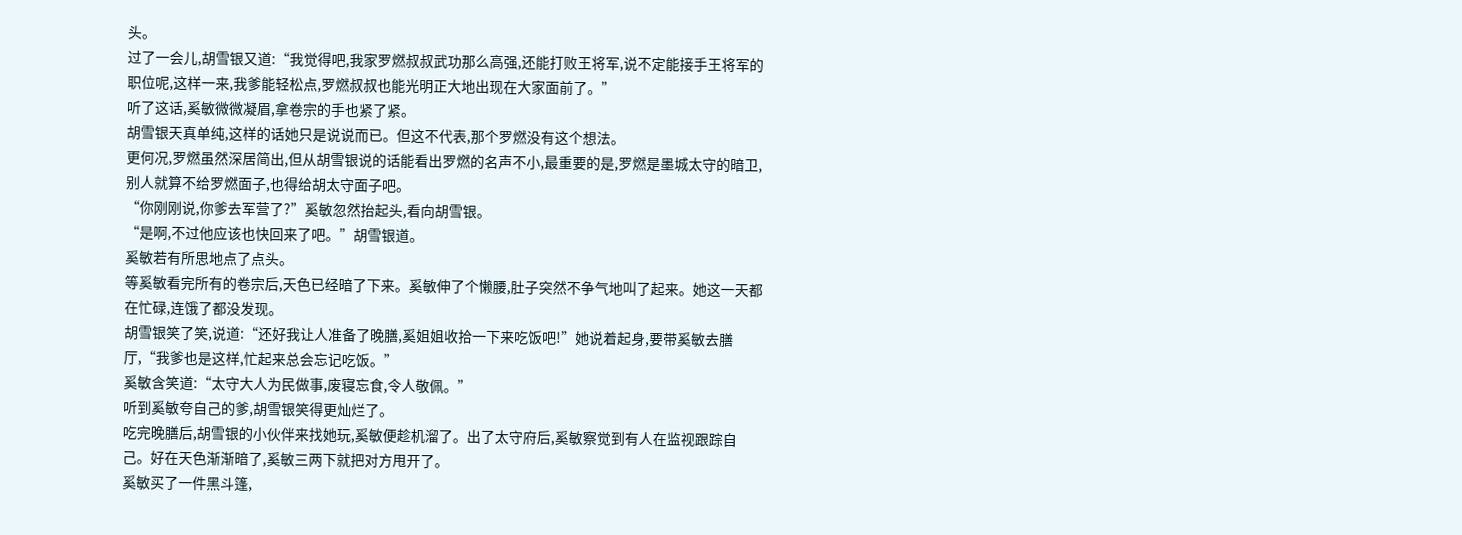头。
过了一会儿,胡雪银又道:“我觉得吧,我家罗燃叔叔武功那么高强,还能打败王将军,说不定能接手王将军的职位呢,这样一来,我爹能轻松点,罗燃叔叔也能光明正大地出现在大家面前了。”
听了这话,奚敏微微凝眉,拿卷宗的手也紧了紧。
胡雪银天真单纯,这样的话她只是说说而已。但这不代表,那个罗燃没有这个想法。
更何况,罗燃虽然深居简出,但从胡雪银说的话能看出罗燃的名声不小,最重要的是,罗燃是墨城太守的暗卫,别人就算不给罗燃面子,也得给胡太守面子吧。
“你刚刚说,你爹去军营了?”奚敏忽然抬起头,看向胡雪银。
“是啊,不过他应该也快回来了吧。”胡雪银道。
奚敏若有所思地点了点头。
等奚敏看完所有的卷宗后,天色已经暗了下来。奚敏伸了个懒腰,肚子突然不争气地叫了起来。她这一天都在忙碌,连饿了都没发现。
胡雪银笑了笑,说道:“还好我让人准备了晚膳,奚姐姐收拾一下来吃饭吧!”她说着起身,要带奚敏去膳厅,“我爹也是这样,忙起来总会忘记吃饭。”
奚敏含笑道:“太守大人为民做事,废寝忘食,令人敬佩。”
听到奚敏夸自己的爹,胡雪银笑得更灿烂了。
吃完晚膳后,胡雪银的小伙伴来找她玩,奚敏便趁机溜了。出了太守府后,奚敏察觉到有人在监视跟踪自己。好在天色渐渐暗了,奚敏三两下就把对方甩开了。
奚敏买了一件黑斗篷,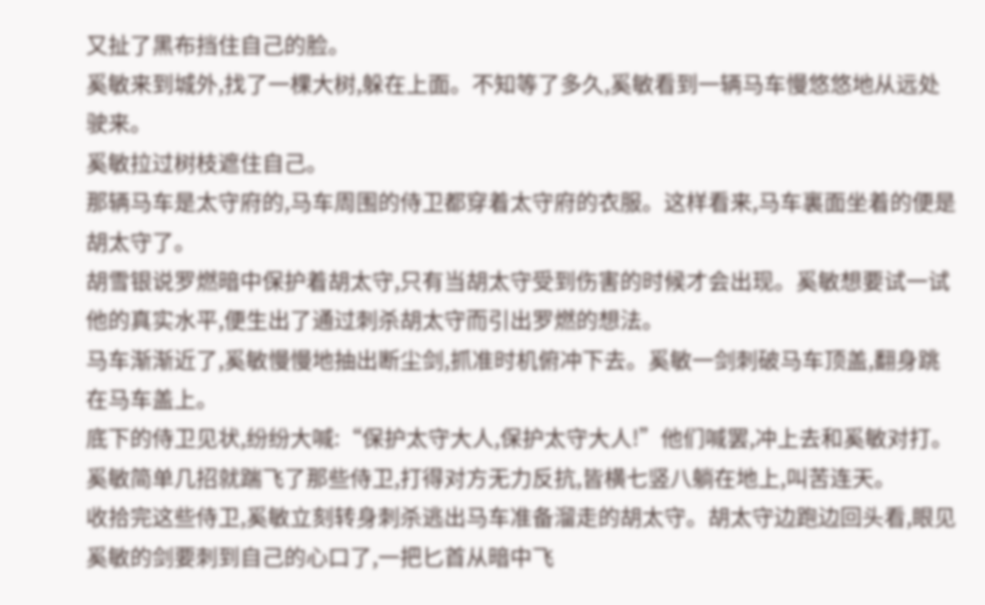又扯了黑布挡住自己的脸。
奚敏来到城外,找了一棵大树,躲在上面。不知等了多久,奚敏看到一辆马车慢悠悠地从远处驶来。
奚敏拉过树枝遮住自己。
那辆马车是太守府的,马车周围的侍卫都穿着太守府的衣服。这样看来,马车裏面坐着的便是胡太守了。
胡雪银说罗燃暗中保护着胡太守,只有当胡太守受到伤害的时候才会出现。奚敏想要试一试他的真实水平,便生出了通过刺杀胡太守而引出罗燃的想法。
马车渐渐近了,奚敏慢慢地抽出断尘剑,抓准时机俯冲下去。奚敏一剑刺破马车顶盖,翻身跳在马车盖上。
底下的侍卫见状,纷纷大喊:“保护太守大人,保护太守大人!”他们喊罢,冲上去和奚敏对打。
奚敏简单几招就踹飞了那些侍卫,打得对方无力反抗,皆横七竖八躺在地上,叫苦连天。
收拾完这些侍卫,奚敏立刻转身刺杀逃出马车准备溜走的胡太守。胡太守边跑边回头看,眼见奚敏的剑要刺到自己的心口了,一把匕首从暗中飞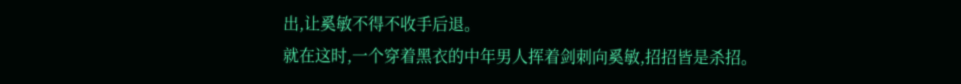出,让奚敏不得不收手后退。
就在这时,一个穿着黑衣的中年男人挥着剑刺向奚敏,招招皆是杀招。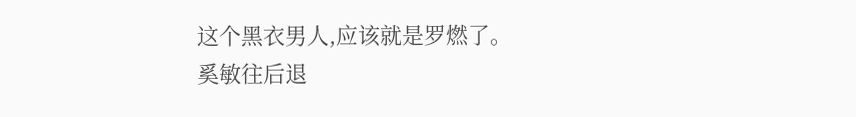这个黑衣男人,应该就是罗燃了。
奚敏往后退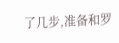了几步,准备和罗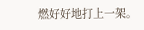燃好好地打上一架。